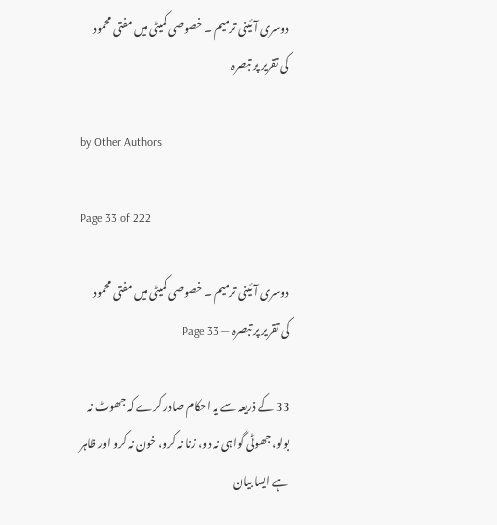دوسری آئینی ترمیم ۔ خصوصی کمیٹی میں مفتی محمود کی تقریر پر تبصرہ

by Other Authors

Page 33 of 222

دوسری آئینی ترمیم ۔ خصوصی کمیٹی میں مفتی محمود کی تقریر پر تبصرہ — Page 33

33 کے ذریعہ سے یہ احکام صادر کرے کہ جھوٹ نہ بولو، جھوٹی گواہی نہ دو، زنا نہ کرو، خون نہ کرو اور ظاہر ہے ایسا بیان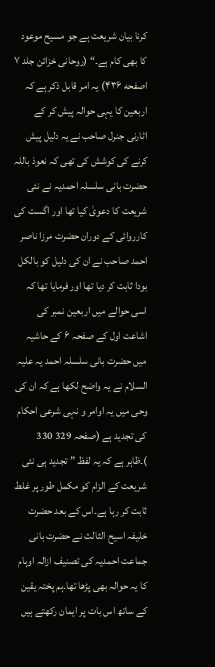کرنا بیان شریعت ہے جو مسیح موعود کا بھی کام ہے۔“ (روحانی خزائن جلد ۷ اصفحه ۴۳۶) یہ امر قابل ذکر ہے کہ اربعین کا یہی حوالہ پیش کر کے اٹارنی جنرل صاحب نے یہ دلیل پیش کرنے کی کوشش کی تھی کہ نعوذ باللہ حضرت بانی سلسلہ احمدیہ نے نئی شریعت کا دعویٰ کیا تھا اور اگست کی کارروائی کے دوران حضرت مرزا ناصر احمد صاحب نے ان کی دلیل کو بالکل بودا ثابت کر دیا تھا اور فرمایا تھا کہ اسی حوالے میں اربعین نمبر کی اشاعت اول کے صفحہ ۶ کے حاشیہ میں حضرت بانی سلسلہ احمد یہ علیہ السلام نے یہ واضح لکھا ہے کہ ان کی وحی میں یہ اوامر و نہی شرعی احکام کی تجدید ہے (صفحہ 329 330 )۔ظاہر ہے کہ یہ لفظ ” تجدید ہی نئی شریعت کے الزام کو مکمل طور پر غلط ثابت کر رہا ہے۔اس کے بعد حضرت خلیفہ اسیح الثالث نے حضرت بانی جماعت احمدیہ کی تصنیف ازالہ اوہام کا یہ حوالہ بھی پڑھا تھا۔ہم پختہ یقین کے ساتھ اس بات پر ایمان رکھتے ہیں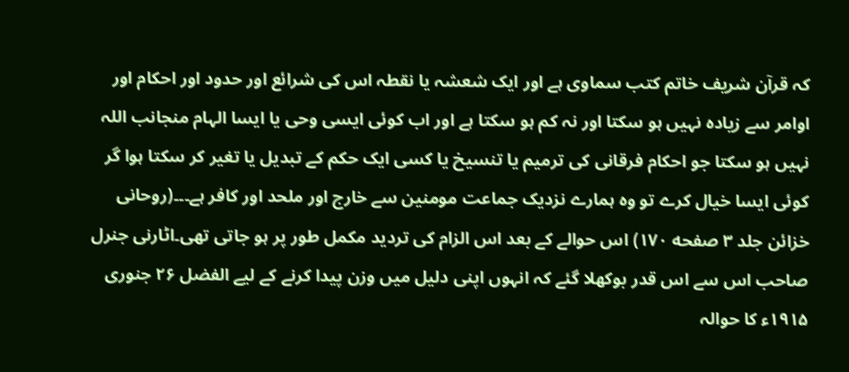کہ قرآن شریف خاتم کتب سماوی ہے اور ایک شعشہ یا نقطہ اس کی شرائع اور حدود اور احکام اور اوامر سے زیادہ نہیں ہو سکتا اور نہ کم ہو سکتا ہے اور اب کوئی ایسی وحی یا ایسا الہام منجانب اللہ نہیں ہو سکتا جو احکام فرقانی کی ترمیم یا تنسیخ یا کسی ایک حکم کے تبدیل یا تغیر کر سکتا ہوا گر کوئی ایسا خیال کرے تو وہ ہمارے نزدیک جماعت مومنین سے خارج اور ملحد اور کافر ہے۔۔۔(روحانی خزائن جلد ۳ صفحه ۱۷۰) اس حوالے کے بعد اس الزام کی تردید مکمل طور پر ہو جاتی تھی۔اٹارنی جنرل صاحب اس سے اس قدر بوکھلا گئے کہ انہوں اپنی دلیل میں وزن پیدا کرنے کے لیے الفضل ۲۶ جنوری ۱۹۱۵ء کا حوالہ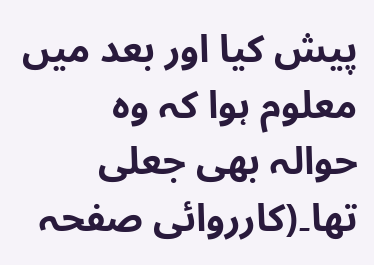پیش کیا اور بعد میں معلوم ہوا کہ وہ حوالہ بھی جعلی تھا۔(کارروائی صفحہ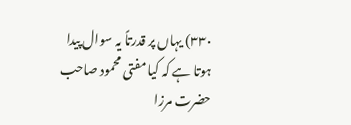۳۳۰) یہاں پر قدرتاً یہ سوال پیدا ہوتا ہے کہ کیا مفتی محمود صاحب حضرت مرزا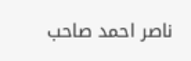ناصر احمد صاحب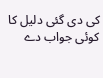کی دی گئی دلیل کا کوئی جواب دے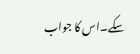سکے۔اس کا جواب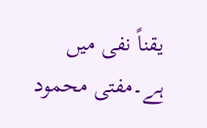یقناً نفی میں ہے۔مفتی محمود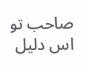صاحب تو اس دلیل